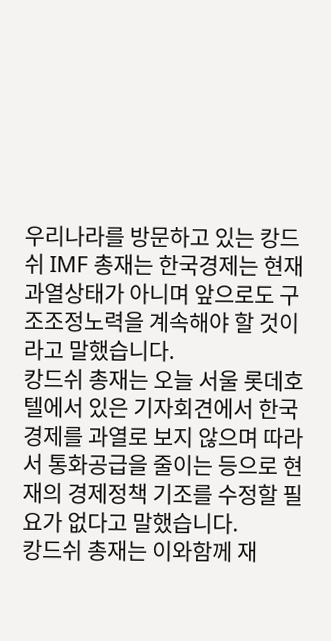우리나라를 방문하고 있는 캉드쉬 IMF 총재는 한국경제는 현재 과열상태가 아니며 앞으로도 구조조정노력을 계속해야 할 것이라고 말했습니다.
캉드쉬 총재는 오늘 서울 롯데호텔에서 있은 기자회견에서 한국경제를 과열로 보지 않으며 따라서 통화공급을 줄이는 등으로 현재의 경제정책 기조를 수정할 필요가 없다고 말했습니다.
캉드쉬 총재는 이와함께 재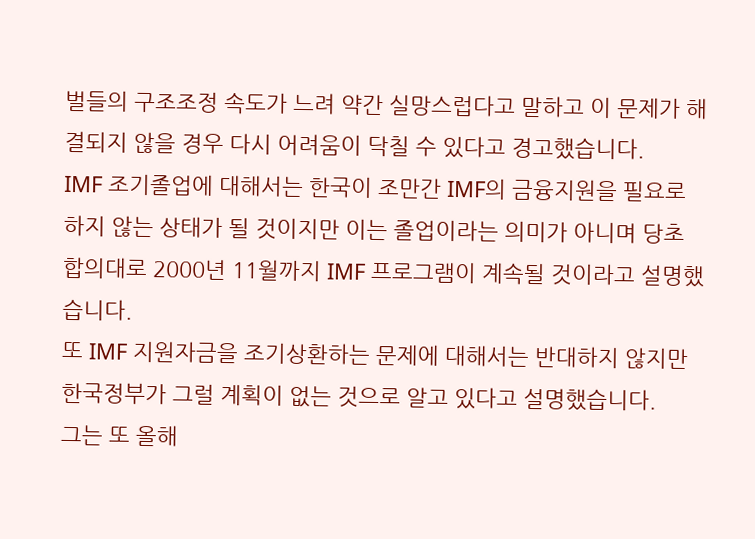벌들의 구조조정 속도가 느려 약간 실망스럽다고 말하고 이 문제가 해결되지 않을 경우 다시 어려움이 닥칠 수 있다고 경고했습니다.
IMF 조기졸업에 대해서는 한국이 조만간 IMF의 금융지원을 필요로 하지 않는 상태가 될 것이지만 이는 졸업이라는 의미가 아니며 당초 합의대로 2000년 11월까지 IMF 프로그램이 계속될 것이라고 설명했습니다.
또 IMF 지원자금을 조기상환하는 문제에 대해서는 반대하지 않지만 한국정부가 그럴 계획이 없는 것으로 알고 있다고 설명했습니다.
그는 또 올해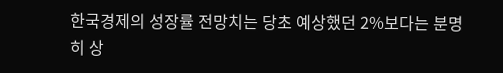한국경제의 성장률 전망치는 당초 예상했던 2%보다는 분명히 상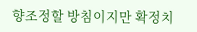향조정할 방침이지만 확정치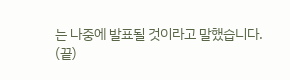는 나중에 발표될 것이라고 말했습니다.
(끝)